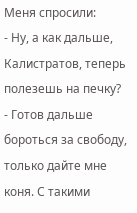Меня спросили:
- Ну, а как дальше, Калистратов, теперь полезешь на печку?
- Готов дальше бороться за свободу, только дайте мне коня. С такими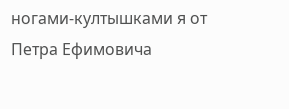ногами-култышками я от Петра Ефимовича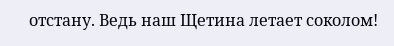отстану. Ведь наш Щетина летает соколом!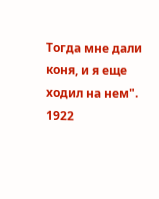Тогда мне дали коня, и я еще ходил на нем".
1922